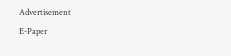Advertisement
E-Paper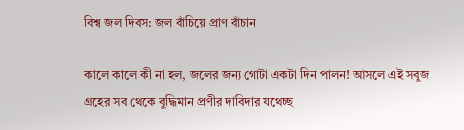বিশ্ব জল দিবস: জল বাঁচিয়ে প্রাণ বাঁচান

কালে কালে কী না হল, জলের জন্য গোটা একটা দিন পালন! আসলে এই সবুজ গ্রহের সব থেকে বুদ্ধিমান প্রণীর দাবিদার যথেচ্ছ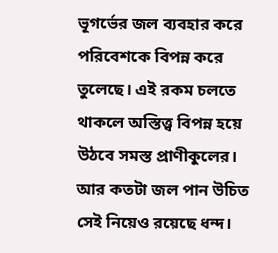ভূগর্ভের জল ব্যবহার করে পরিবেশকে বিপন্ন করে তুলেছে। এই রকম চলতে থাকলে অস্তিত্ত্ব বিপন্ন হয়ে উঠবে সমস্ত প্রাণীকুলের। আর কতটা জল পান উচিত সেই নিয়েও রয়েছে ধন্দ।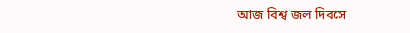আজ বিশ্ব জল দিবসে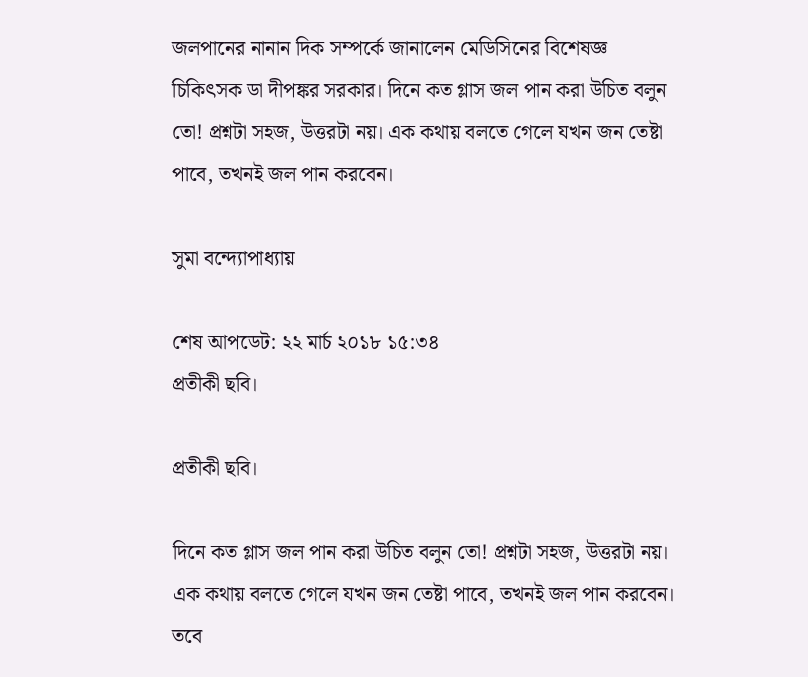জলপানের নানান দিক সম্পর্কে জানালেন মেডিসিনের বিশেষজ্ঞ চিকিৎসক ডা দীপঙ্কর সরকার। দিনে কত গ্লাস জল পান করা উচিত বলুন তো! প্রশ্নটা সহজ, উত্তরটা নয়। এক কথায় বলতে গেলে যখন জন তেষ্টা পাবে, তখনই জল পান করবেন।

সুমা বন্দ্যোপাধ্যায়

শেষ আপডেট: ২২ মার্চ ২০১৮ ১৫:৩৪
প্রতীকী ছবি।

প্রতীকী ছবি।

দিনে কত গ্লাস জল পান করা উচিত বলুন তো! প্রশ্নটা সহজ, উত্তরটা নয়। এক কথায় বলতে গেলে যখন জন তেষ্টা পাবে, তখনই জল পান করবেন। তবে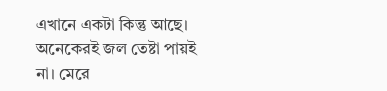এখানে একটা কিন্তু আছে। অনেকেরই জল তেষ্টা পায়ই না। মেরে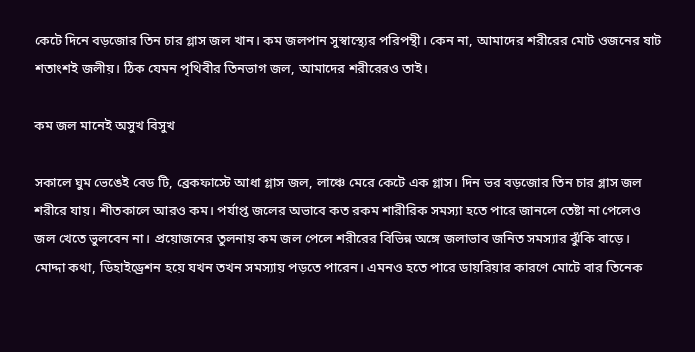কেটে দিনে বড়জোর তিন চার গ্লাস জল খান। কম জলপান সুস্বাস্থ্যের পরিপন্থী। কেন না, আমাদের শরীরের মোট ওজনের ষাট শতাংশই জলীয়। ঠিক যেমন পৃথিবীর তিনভাগ জল, আমাদের শরীরেরও তাই।

কম জল মানেই অসুখ বিসুখ

সকালে ঘুম ভেঙেই বেড টি, ব্রেকফাস্টে আধা গ্লাস জল, লাঞ্চে মেরে কেটে এক গ্লাস। দিন ভর বড়জোর তিন চার গ্লাস জল শরীরে যায়। শীতকালে আরও কম। পর্যাপ্ত জলের অভাবে কত রকম শারীরিক সমস্যা হতে পারে জানলে তেষ্টা না পেলেও জল খেতে ভুলবেন না। প্রয়োজনের তুলনায় কম জল পেলে শরীরের বিভিন্ন অঙ্গে জলাভাব জনিত সমস্যার ঝুঁকি বাড়ে। মোদ্দা কথা, ডিহাইড্রেশন হয়ে যখন তখন সমস্যায় পড়তে পারেন। এমনও হতে পারে ডায়রিয়ার কারণে মোটে বার তিনেক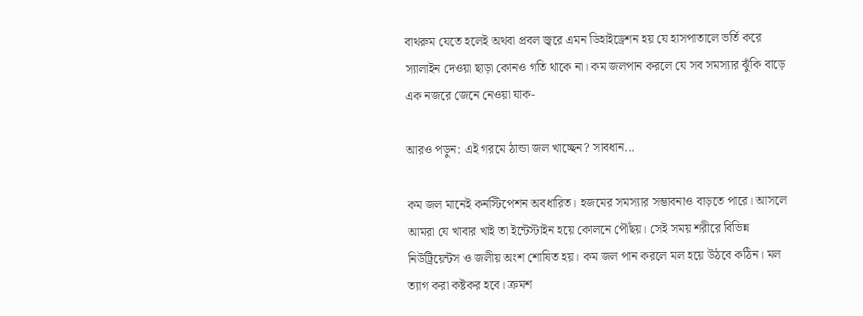বাথরুম যেতে হলেই অথবা প্রবল জ্বরে এমন ডিহাইড্রেশন হয় যে হাসপাতালে ভর্তি করে স্যালাইন দেওয়া ছাড়া কোনও গতি থাকে না। কম জলপান করলে যে সব সমস্যার ঝুঁকি বাড়ে এক নজরে জেনে নেওয়া যাক-

আরও পড়ুন: এই গরমে ঠান্ডা জল খাচ্ছেন? সাবধান...

কম জল মানেই কনস্টিপেশন অবধারিত। হজমের সমস্যার সম্ভাবনাও বাড়তে পারে। আসলে আমরা যে খাবার খাই তা ইন্টেস্টাইন হয়ে কোলনে পৌঁছয়। সেই সময় শরীরে বিভিন্ন নিউট্রিয়েন্টস ও জলীয় অংশ শোষিত হয়। কম জল পান করলে মল হয়ে উঠবে কঠিন। মল ত্যাগ করা কষ্টকর হবে। ক্রমশ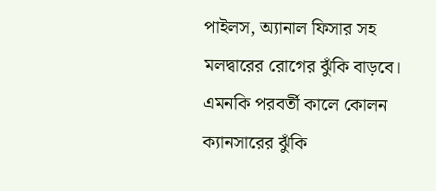পাইলস, অ্যানাল ফিসার সহ মলদ্বারের রোগের ঝুঁকি বাড়বে। এমনকি পরবর্তী কালে কোলন ক্যানসারের ঝুঁকি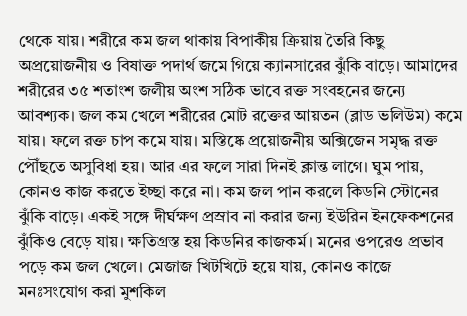থেকে যায়। শরীরে কম জল থাকায় বিপাকীয় ক্রিয়ায় তৈরি কিছু অপ্রয়োজনীয় ও বিষাক্ত পদার্থ জমে গিয়ে ক্যানসারের ঝুঁকি বাড়ে। আমাদের শরীরের ৩৫ শতাংশ জলীয় অংশ সঠিক ভাবে রক্ত সংবহনের জন্যে আবশ্যক। জল কম খেলে শরীরের মোট রক্তের আয়তন (ব্লাড ভলিউম) কমে যায়। ফলে রক্ত চাপ কমে যায়। মস্তিষ্কে প্রয়োজনীয় অক্সিজেন সমৃদ্ধ রক্ত পৌঁছতে অসুবিধা হয়। আর এর ফলে সারা দিনই ক্লান্ত লাগে। ঘুম পায়, কোনও কাজ করতে ইচ্ছা করে না। কম জল পান করলে কিডনি স্টোনের ঝুঁকি বাড়ে। একই সঙ্গে দীর্ঘক্ষণ প্রস্রাব না করার জন্য ইউরিন ইনফেকশনের ঝুঁকিও বেড়ে যায়। ক্ষতিগ্রস্ত হয় কিডনির কাজকর্ম। মনের ওপরেও প্রভাব পড়ে কম জল খেলে। মেজাজ খিটখিটে হয়ে যায়, কোনও কাজে মনঃসংযোগ করা মুশকিল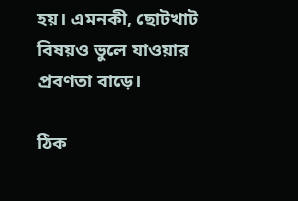হয়। এমনকী, ছোটখাট বিষয়ও ভুলে যাওয়ার প্রবণতা বাড়ে।

ঠিক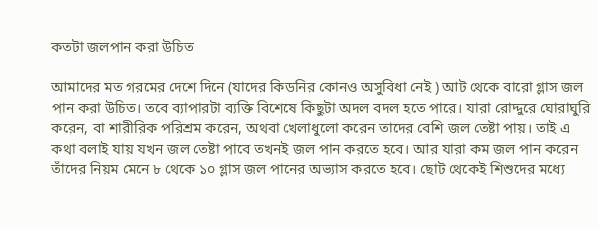কতটা জলপান করা উচিত

আমাদের মত গরমের দেশে দিনে (যাদের কিডনির কোনও অসুবিধা নেই ) আট থেকে বারো গ্লাস জল পান করা উচিত। তবে ব্যাপারটা ব্যক্তি বিশেষে কিছুটা অদল বদল হতে পারে। যারা রোদ্দুরে ঘোরাঘুরি করেন, বা শারীরিক পরিশ্রম করেন, অথবা খেলাধুলো করেন তাদের বেশি জল তেষ্টা পায়। তাই এ কথা বলাই যায় যখন জল তেষ্টা পাবে তখনই জল পান করতে হবে। আর যারা কম জল পান করেন তাঁদের নিয়ম মেনে ৮ থেকে ১০ গ্লাস জল পানের অভ্যাস করতে হবে। ছোট থেকেই শিশুদের মধ্যে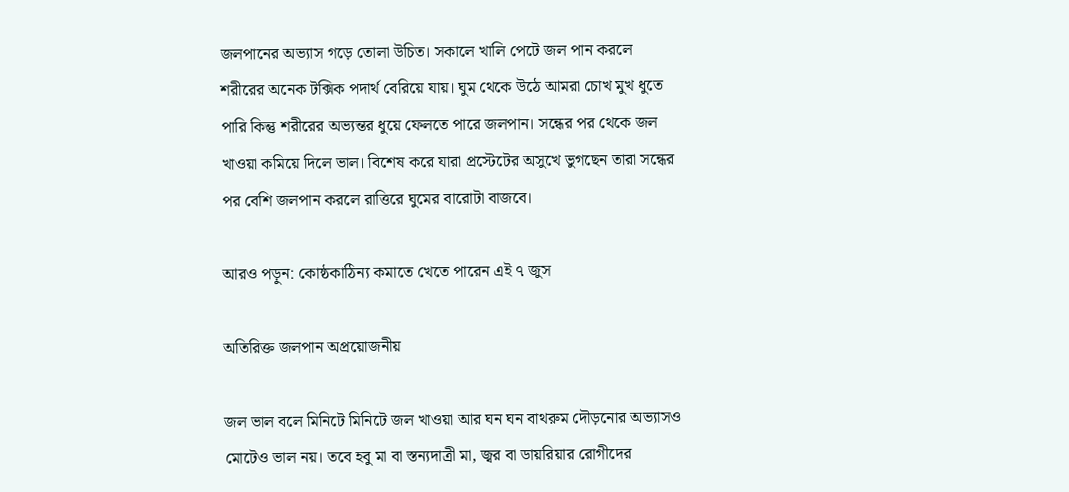জলপানের অভ্যাস গড়ে তোলা উচিত। সকালে খালি পেটে জল পান করলে শরীরের অনেক টক্সিক পদার্থ বেরিয়ে যায়। ঘুম থেকে উঠে আমরা চোখ মুখ ধুতে পারি কিন্তু শরীরের অভ্যন্তর ধুয়ে ফেলতে পারে জলপান। সন্ধের পর থেকে জল খাওয়া কমিয়ে দিলে ভাল। বিশেষ করে যারা প্রস্টেটের অসুখে ভুগছেন তারা সন্ধের পর বেশি জলপান করলে রাত্তিরে ঘুমের বারোটা বাজবে।

আরও পড়ুন: কোষ্ঠকাঠিন্য কমাতে খেতে পারেন এই ৭ জুস

অতিরিক্ত জলপান অপ্রয়োজনীয়

জল ভাল বলে মিনিটে মিনিটে জল খাওয়া আর ঘন ঘন বাথরুম দৌড়নোর অভ্যাসও মোটেও ভাল নয়। তবে হবু মা বা স্তন্যদাত্রী মা, জ্বর বা ডায়রিয়ার রোগীদের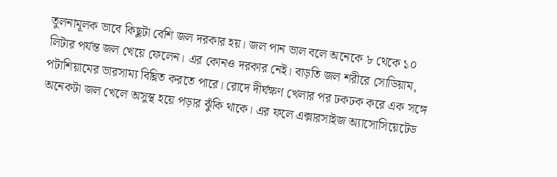তুলনামূলক ভাবে কিছুটা বেশি জল দরকার হয়। জল পান ভাল বলে অনেকে ৮ থেকে ১০ লিটার পর্যন্ত জল খেয়ে ফেলেন। এর কোনও দরকার নেই। বাড়তি জল শরীরে সোডিয়াম, পটাশিয়ামের ভারসাম্য বিঘ্নিত করতে পারে। রোদে দীর্ঘক্ষণ খেলার পর ঢকঢক করে এক সঙ্গে অনেকটা জল খেলে অসুস্থ হয়ে পড়ার ঝুঁকি থাকে। এর ফলে এক্সারসাইজ অ্যাসোসিয়েটেড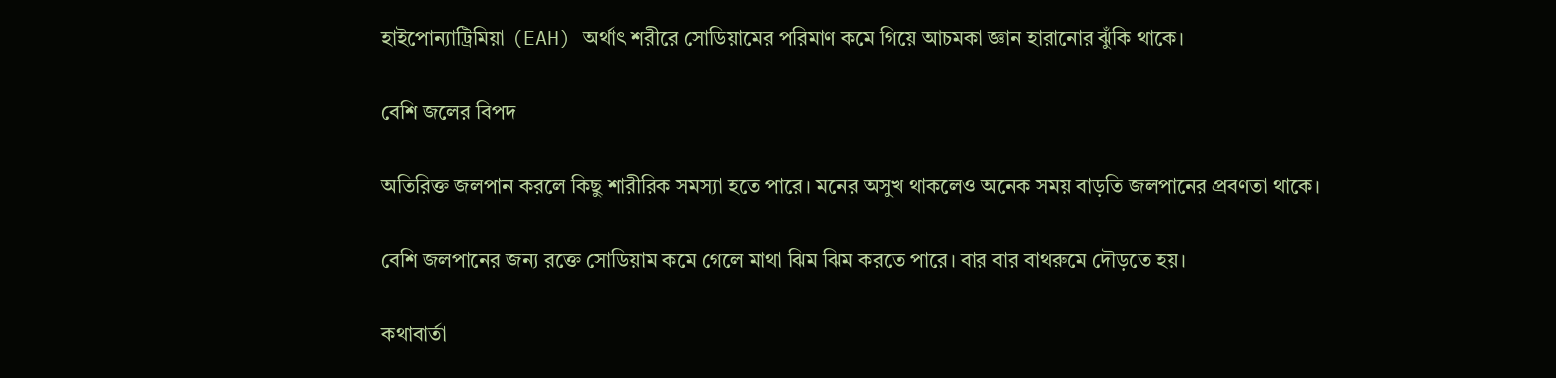হাইপোন্যাট্রিমিয়া (EAH) অর্থাৎ শরীরে সোডিয়ামের পরিমাণ কমে গিয়ে আচমকা জ্ঞান হারানোর ঝুঁকি থাকে।

বেশি জলের বিপদ

অতিরিক্ত জলপান করলে কিছু শারীরিক সমস্যা হতে পারে। মনের অসুখ থাকলেও অনেক সময় বাড়তি জলপানের প্রবণতা থাকে।

বেশি জলপানের জন্য রক্তে সোডিয়াম কমে গেলে মাথা ঝিম ঝিম করতে পারে। বার বার বাথরুমে দৌড়তে হয়।

কথাবার্তা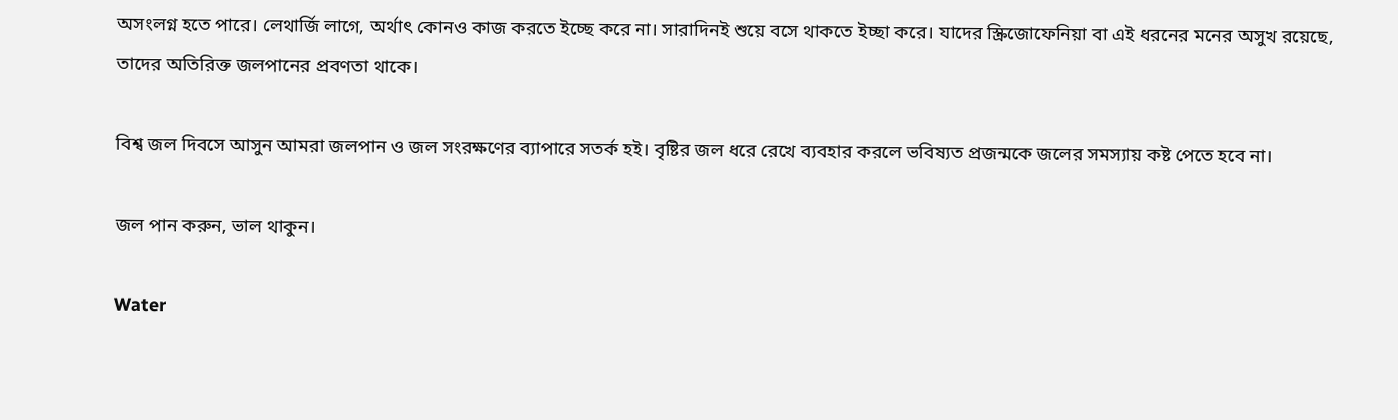অসংলগ্ন হতে পারে। লেথার্জি লাগে, অর্থাৎ কোনও কাজ করতে ইচ্ছে করে না। সারাদিনই শুয়ে বসে থাকতে ইচ্ছা করে। যাদের স্ক্রিজোফেনিয়া বা এই ধরনের মনের অসুখ রয়েছে, তাদের অতিরিক্ত জলপানের প্রবণতা থাকে।

বিশ্ব জল দিবসে আসুন আমরা জলপান ও জল সংরক্ষণের ব্যাপারে সতর্ক হই। বৃষ্টির জল ধরে রেখে ব্যবহার করলে ভবিষ্যত প্রজন্মকে জলের সমস্যায় কষ্ট পেতে হবে না।

জল পান করুন, ভাল থাকুন।

Water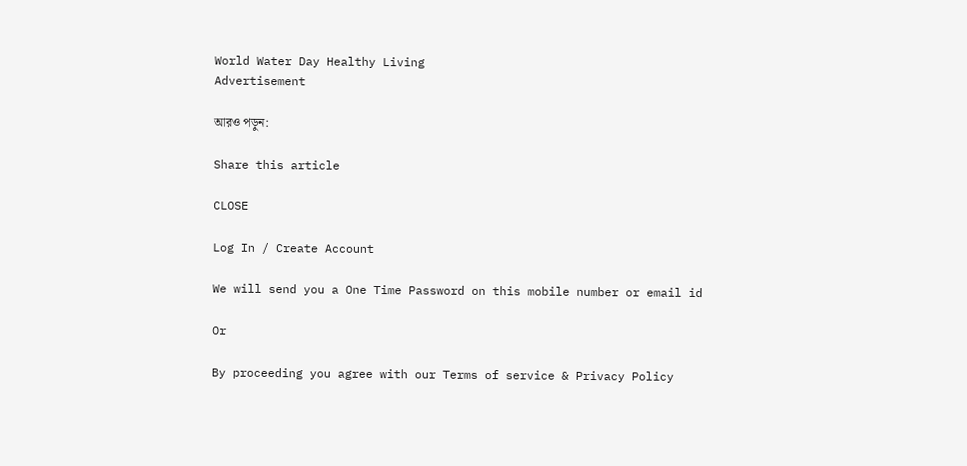World Water Day Healthy Living
Advertisement

আরও পড়ুন:

Share this article

CLOSE

Log In / Create Account

We will send you a One Time Password on this mobile number or email id

Or

By proceeding you agree with our Terms of service & Privacy Policy